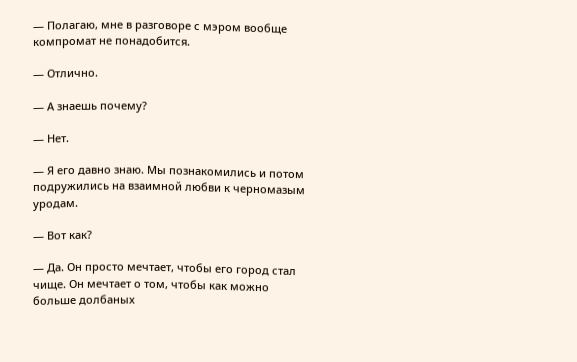— Полагаю, мне в разговоре с мэром вообще компромат не понадобится.

— Отлично.

— А знаешь почему?

— Нет.

— Я его давно знаю. Мы познакомились и потом подружились на взаимной любви к черномазым уродам.

— Вот как?

— Да. Он просто мечтает, чтобы его город стал чище. Он мечтает о том, чтобы как можно больше долбаных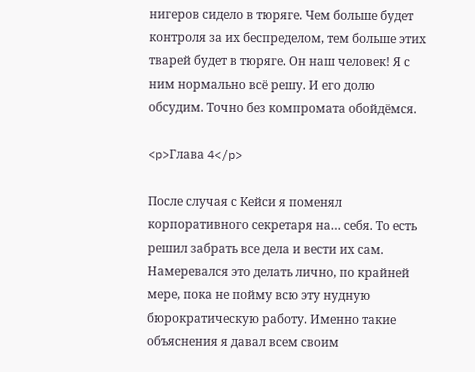нигеров сидело в тюряге. Чем больше будет контроля за их беспределом, тем больше этих тварей будет в тюряге. Он наш человек! Я с ним нормально всё решу. И его долю обсудим. Точно без компромата обойдёмся.

<p>Глава 4</p>

После случая с Кейси я поменял корпоративного секретаря на… себя. То есть решил забрать все дела и вести их сам. Намеревался это делать лично, по крайней мере, пока не пойму всю эту нудную бюрократическую работу. Именно такие объяснения я давал всем своим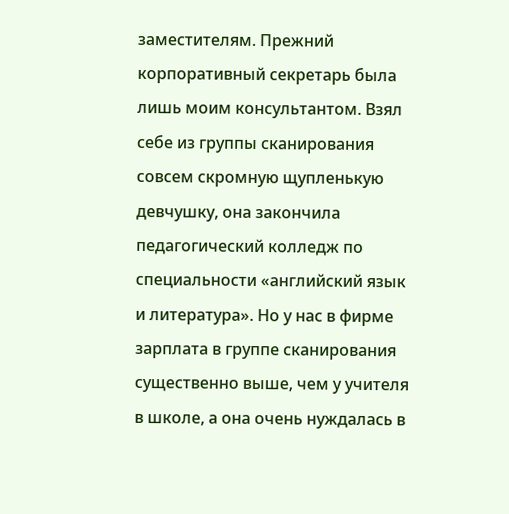заместителям. Прежний корпоративный секретарь была лишь моим консультантом. Взял себе из группы сканирования совсем скромную щупленькую девчушку, она закончила педагогический колледж по специальности «английский язык и литература». Но у нас в фирме зарплата в группе сканирования существенно выше, чем у учителя в школе, а она очень нуждалась в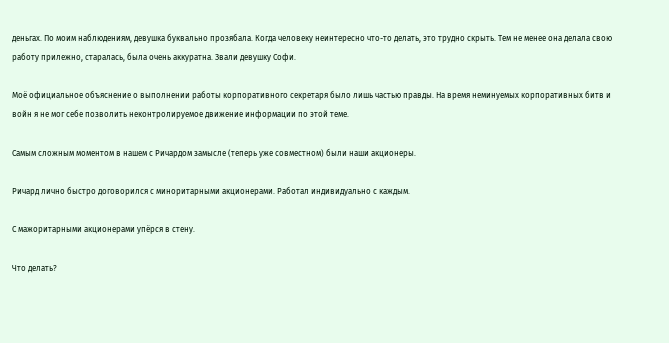деньгах. По моим наблюдениям, девушка буквально прозябала. Когда человеку неинтересно что-то делать, это трудно скрыть. Тем не менее она делала свою работу прилежно, старалась, была очень аккуратна. Звали девушку Софи.

Моё официальное объяснение о выполнении работы корпоративного секретаря было лишь частью правды. На время неминуемых корпоративных битв и войн я не мог себе позволить неконтролируемое движение информации по этой теме.

Самым сложным моментом в нашем с Ричардом замысле (теперь уже совместном) были наши акционеры.

Ричард лично быстро договорился с миноритарными акционерами. Работал индивидуально с каждым.

С мажоритарными акционерами упёрся в стену.

Что делать?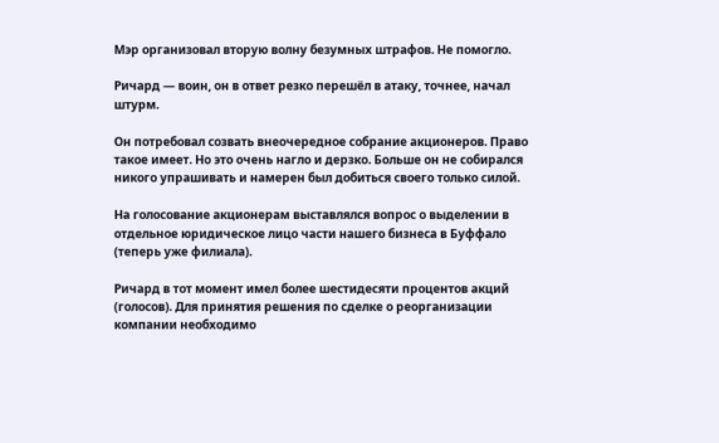Мэр организовал вторую волну безумных штрафов. Не помогло.

Ричард — воин, он в ответ резко перешёл в атаку, точнее, начал штурм.

Он потребовал созвать внеочередное собрание акционеров. Право такое имеет. Но это очень нагло и дерзко. Больше он не собирался никого упрашивать и намерен был добиться своего только силой.

На голосование акционерам выставлялся вопрос о выделении в отдельное юридическое лицо части нашего бизнеса в Буффало (теперь уже филиала).

Ричард в тот момент имел более шестидесяти процентов акций (голосов). Для принятия решения по сделке о реорганизации компании необходимо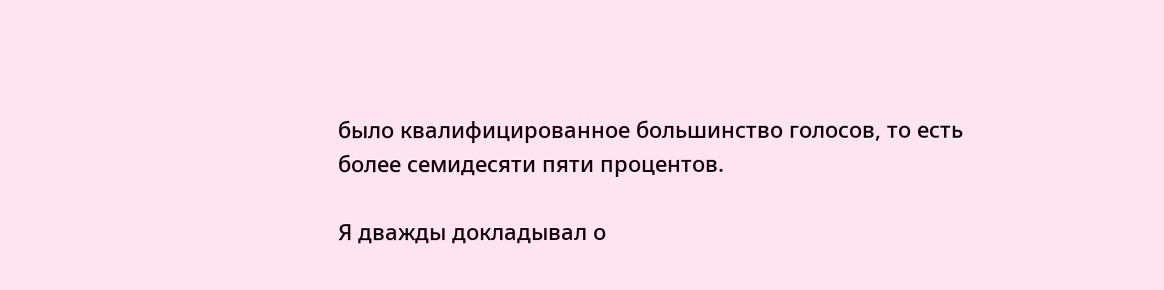было квалифицированное большинство голосов, то есть более семидесяти пяти процентов.

Я дважды докладывал о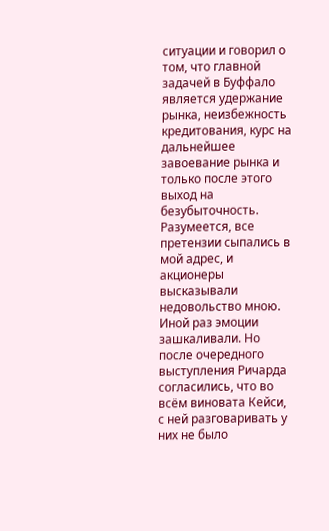ситуации и говорил о том, что главной задачей в Буффало является удержание рынка, неизбежность кредитования, курс на дальнейшее завоевание рынка и только после этого выход на безубыточность. Разумеется, все претензии сыпались в мой адрес, и акционеры высказывали недовольство мною. Иной раз эмоции зашкаливали. Но после очередного выступления Ричарда согласились, что во всём виновата Кейси, с ней разговаривать у них не было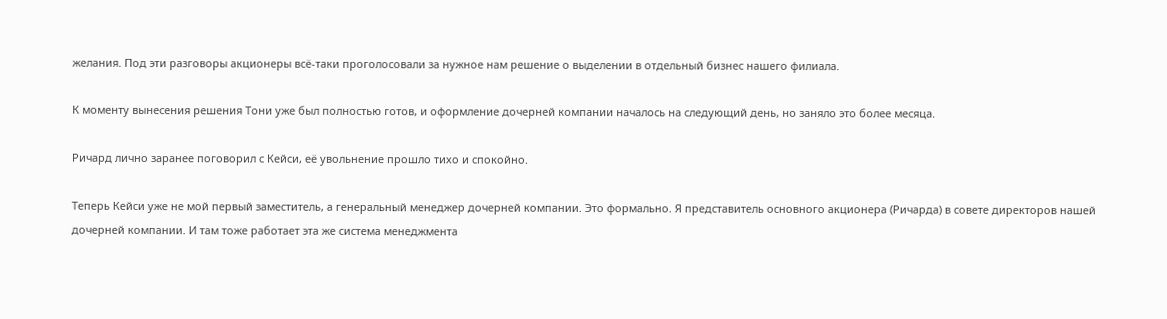желания. Под эти разговоры акционеры всё-таки проголосовали за нужное нам решение о выделении в отдельный бизнес нашего филиала.

К моменту вынесения решения Тони уже был полностью готов, и оформление дочерней компании началось на следующий день, но заняло это более месяца.

Ричард лично заранее поговорил с Кейси, её увольнение прошло тихо и спокойно.

Теперь Кейси уже не мой первый заместитель, а генеральный менеджер дочерней компании. Это формально. Я представитель основного акционера (Ричарда) в совете директоров нашей дочерней компании. И там тоже работает эта же система менеджмента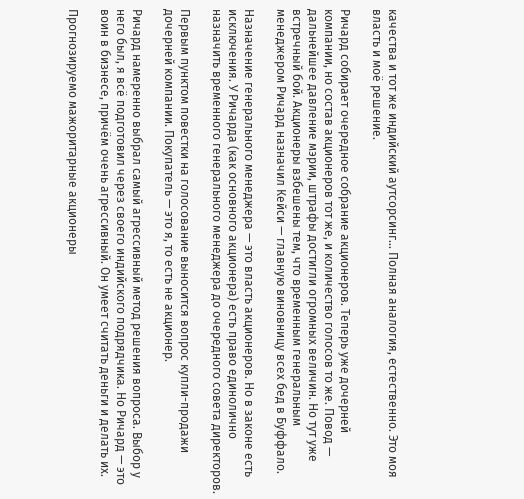качества и тот же индийский аутсорсинг… Полная аналогия, естественно. Это моя власть и моё решение.

Ричард собирает очередное собрание акционеров. Теперь уже дочерней компании, но состав акционеров тот же, и количество голосов то же. Повод — дальнейшее давление мэрии, штрафы достигли огромных величин. Но тут уже встречный бой. Акционеры взбешены тем, что временным генеральным менеджером Ричард назначил Кейси — главную виновницу всех бед в Буффало.

Назначение генерального менеджера — это власть акционеров. Но в законе есть исключения. У Ричарда (как основного акционера) есть право единолично назначить временного генерального менеджера до очередного совета директоров.

Первым пунктом повестки на голосование выносится вопрос купли-продажи дочерней компании. Покупатель — это я, то есть не акционер.

Ричард намеренно выбрал самый агрессивный метод решения вопроса. Выбор у него был, я всё подготовил через своего индийского подрядчика. Но Ричард — это воин в бизнесе, причём очень агрессивный. Он умеет считать деньги и делать их.

Прогнозируемо мажоритарные акционеры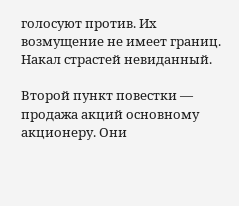голосуют против. Их возмущение не имеет границ. Накал страстей невиданный.

Второй пункт повестки — продажа акций основному акционеру. Они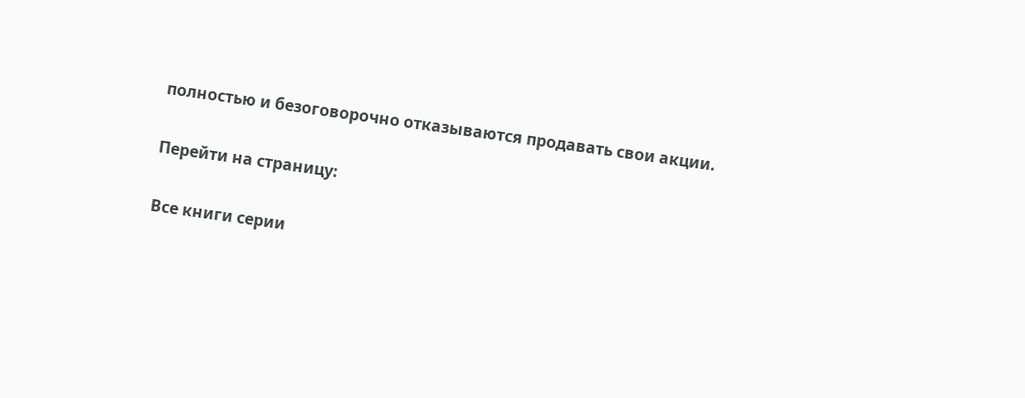полностью и безоговорочно отказываются продавать свои акции.

Перейти на страницу:

Все книги серии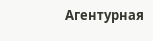Агентурная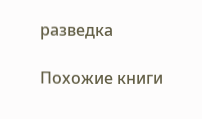разведка

Похожие книги